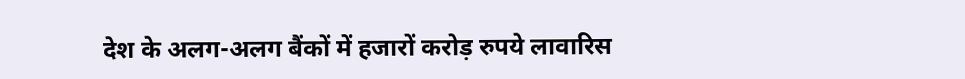देश के अलग-अलग बैंकों में हजारों करोड़ रुपये लावारिस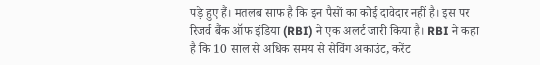पड़े हुए हैं। मतलब साफ है कि इन पैसों का कोई दावेदार नहीं है। इस पर रिजर्व बैंक ऑफ इंडिया (RBI) ने एक अलर्ट जारी किया है। RBI ने कहा है कि 10 साल से अधिक समय से सेविंग अकाउंट, करेंट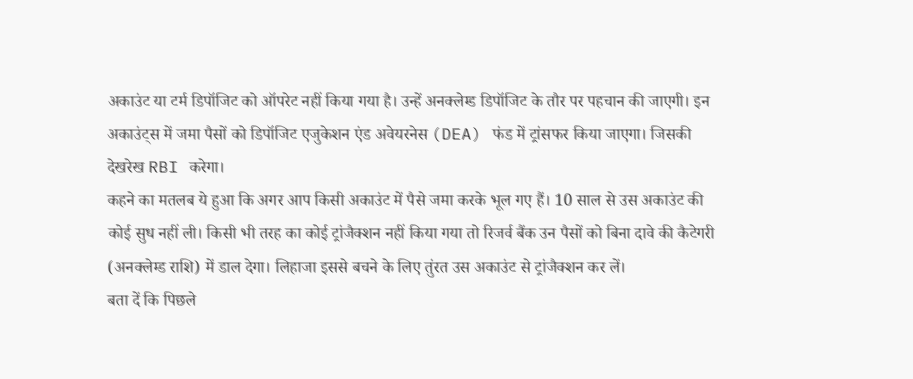अकाउंट या टर्म डिपॉजिट को ऑपरेट नहीं किया गया है। उन्हें अनक्लेम्ड डिपॉजिट के तौर पर पहचान की जाएगी। इन अकाउंट्स में जमा पैसों को डिपॉजिट एजुकेशन एंड अवेयरनेस (DEA) फंड में ट्रांसफर किया जाएगा। जिसकी देखरेख RBI करेगा।
कहने का मतलब ये हुआ कि अगर आप किसी अकाउंट में पैसे जमा करके भूल गए हैं। 10 साल से उस अकाउंट की कोई सुध नहीं ली। किसी भी तरह का कोई ट्रांजैक्शन नहीं किया गया तो रिजर्व बैंक उन पैसों को बिना दावे की कैटेगरी (अनक्लेम्ड राशि) में डाल देगा। लिहाजा इससे बचने के लिए तुंरत उस अकाउंट से ट्रांजैक्शन कर लें।
बता दें कि पिछले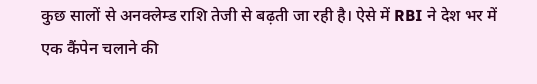कुछ सालों से अनक्लेम्ड राशि तेजी से बढ़ती जा रही है। ऐसे में RBI ने देश भर में एक कैंपेन चलाने की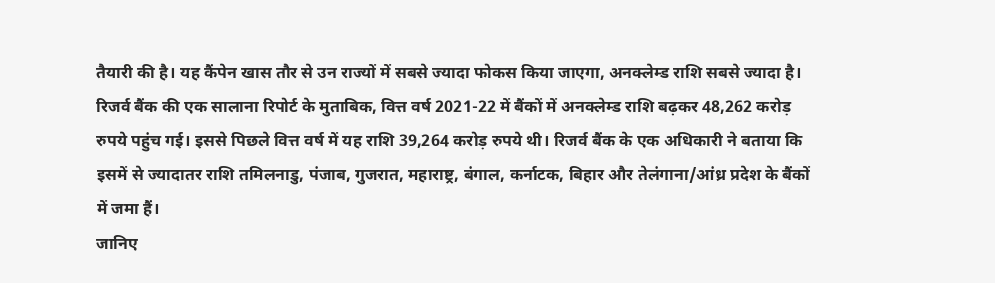तैयारी की है। यह कैंपेन खास तौर से उन राज्यों में सबसे ज्यादा फोकस किया जाएगा, अनक्लेम्ड राशि सबसे ज्यादा है। रिजर्व बैंक की एक सालाना रिपोर्ट के मुताबिक, वित्त वर्ष 2021-22 में बैंकों में अनक्लेम्ड राशि बढ़कर 48,262 करोड़ रुपये पहुंच गई। इससे पिछले वित्त वर्ष में यह राशि 39,264 करोड़ रुपये थी। रिजर्व बैंक के एक अधिकारी ने बताया कि इसमें से ज्यादातर राशि तमिलनाडु, पंजाब, गुजरात, महाराष्ट्र, बंगाल, कर्नाटक, बिहार और तेलंगाना/आंध्र प्रदेश के बैंकों में जमा हैं।
जानिए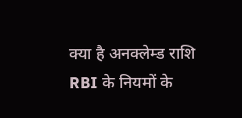क्या है अनक्लेम्ड राशि
RBI के नियमों के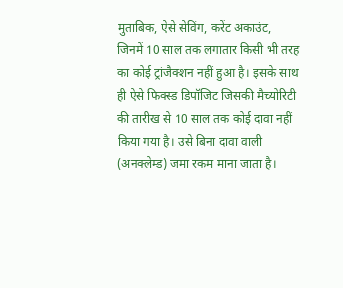मुताबिक, ऐसे सेविंग, करेंट अकाउंट, जिनमें 10 साल तक लगातार किसी भी तरह का कोई ट्रांजैक्शन नहीं हुआ है। इसके साथ ही ऐसे फिक्स्ड डिपॉजिट जिसकी मैच्योरिटी की तारीख से 10 साल तक कोई दावा नहीं किया गया है। उसे बिना दावा वाली (अनक्लेम्ड) जमा रकम माना जाता है।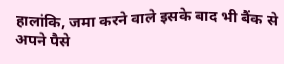हालांकि, जमा करने वाले इसके बाद भी बैंक से अपने पैसे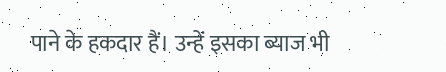पाने के हकदार हैं। उन्हें इसका ब्याज भी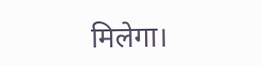मिलेगा।